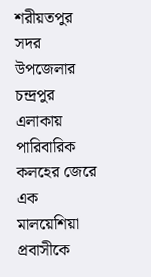শরীয়তপুর সদর উপজেলার চন্দ্রপুর এলাকায় পারিবারিক কলহের জেরে এক মালয়েশিয়া প্রবাসীকে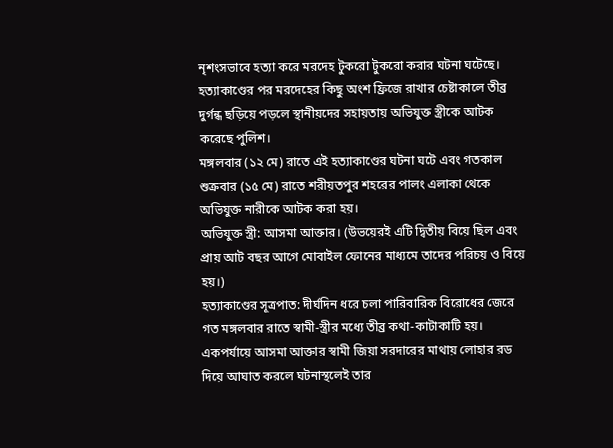নৃশংসভাবে হত্যা করে মরদেহ টুকরো টুকরো করার ঘটনা ঘটেছে। হত্যাকাণ্ডের পর মরদেহের কিছু অংশ ফ্রিজে রাখার চেষ্টাকালে তীব্র দুর্গন্ধ ছড়িয়ে পড়লে স্থানীয়দের সহায়তায় অভিযুক্ত স্ত্রীকে আটক করেছে পুলিশ।
মঙ্গলবার (১২ মে) রাতে এই হত্যাকাণ্ডের ঘটনা ঘটে এবং গতকাল শুক্রবার (১৫ মে) রাতে শরীয়তপুর শহরের পালং এলাকা থেকে অভিযুক্ত নারীকে আটক করা হয়।
অভিযুক্ত স্ত্রী: আসমা আক্তার। (উভয়েরই এটি দ্বিতীয় বিয়ে ছিল এবং প্রায় আট বছর আগে মোবাইল ফোনের মাধ্যমে তাদের পরিচয় ও বিয়ে হয়।)
হত্যাকাণ্ডের সূত্রপাত: দীর্ঘদিন ধরে চলা পারিবারিক বিরোধের জেরে গত মঙ্গলবার রাতে স্বামী-স্ত্রীর মধ্যে তীব্র কথা-কাটাকাটি হয়। একপর্যায়ে আসমা আক্তার স্বামী জিয়া সরদারের মাথায় লোহার রড দিয়ে আঘাত করলে ঘটনাস্থলেই তার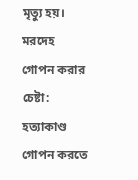মৃত্যু হয়।
মরদেহ গোপন করার চেষ্টা: হত্যাকাণ্ড গোপন করতে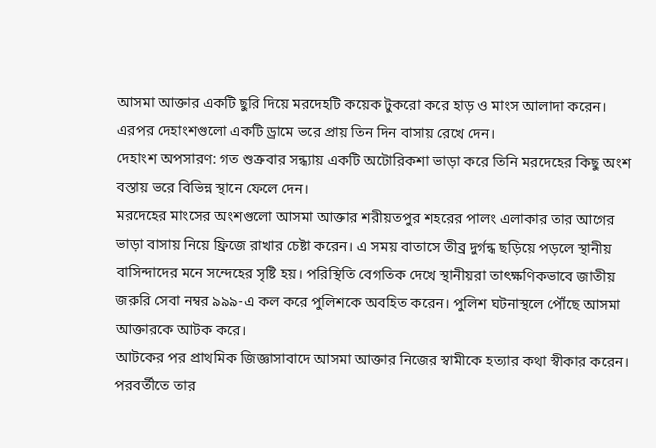আসমা আক্তার একটি ছুরি দিয়ে মরদেহটি কয়েক টুকরো করে হাড় ও মাংস আলাদা করেন। এরপর দেহাংশগুলো একটি ড্রামে ভরে প্রায় তিন দিন বাসায় রেখে দেন।
দেহাংশ অপসারণ: গত শুক্রবার সন্ধ্যায় একটি অটোরিকশা ভাড়া করে তিনি মরদেহের কিছু অংশ বস্তায় ভরে বিভিন্ন স্থানে ফেলে দেন।
মরদেহের মাংসের অংশগুলো আসমা আক্তার শরীয়তপুর শহরের পালং এলাকার তার আগের ভাড়া বাসায় নিয়ে ফ্রিজে রাখার চেষ্টা করেন। এ সময় বাতাসে তীব্র দুর্গন্ধ ছড়িয়ে পড়লে স্থানীয় বাসিন্দাদের মনে সন্দেহের সৃষ্টি হয়। পরিস্থিতি বেগতিক দেখে স্থানীয়রা তাৎক্ষণিকভাবে জাতীয় জরুরি সেবা নম্বর ৯৯৯-এ কল করে পুলিশকে অবহিত করেন। পুলিশ ঘটনাস্থলে পৌঁছে আসমা আক্তারকে আটক করে।
আটকের পর প্রাথমিক জিজ্ঞাসাবাদে আসমা আক্তার নিজের স্বামীকে হত্যার কথা স্বীকার করেন। পরবর্তীতে তার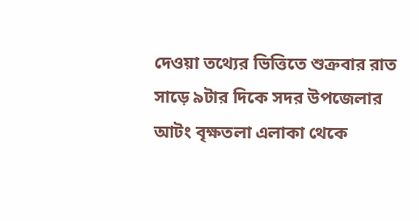দেওয়া তথ্যের ভিত্তিতে শুক্রবার রাত সাড়ে ৯টার দিকে সদর উপজেলার আটং বৃক্ষতলা এলাকা থেকে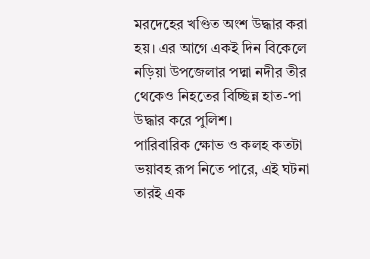মরদেহের খণ্ডিত অংশ উদ্ধার করা হয়। এর আগে একই দিন বিকেলে নড়িয়া উপজেলার পদ্মা নদীর তীর থেকেও নিহতের বিচ্ছিন্ন হাত-পা উদ্ধার করে পুলিশ।
পারিবারিক ক্ষোভ ও কলহ কতটা ভয়াবহ রূপ নিতে পারে, এই ঘটনা তারই এক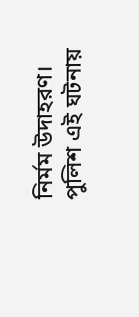নির্মম উদাহরণ। পুলিশ এই ঘটনায়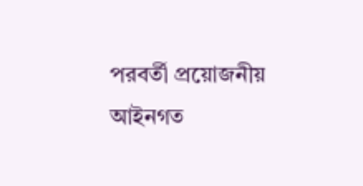পরবর্তী প্রয়োজনীয় আইনগত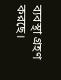ব্যবস্থা গ্রহণ করছে।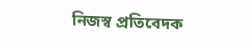নিজস্ব প্রতিবেদক